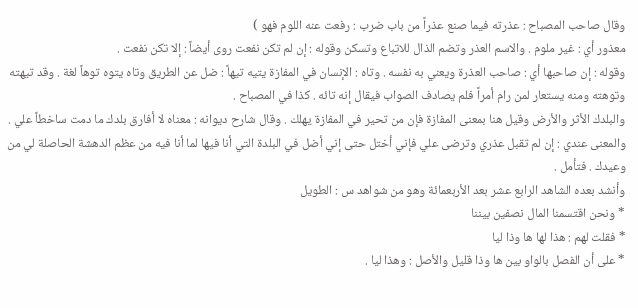وقال صاحب المصباح : عذرته فيما صنع عذراً من باب ضرب : رفعت عنه اللوم فهو )
معذور أي : غير ملوم . والاسم العذر وتضم الذال للاتباع وتسكن وقوله : إن لم تكن نفعت روى أيضاً : إلا تكن نفعت .
وقوله : إن صاحبها أي : صاحب العذرة ويعني به نفسه . وتاه : الإنسان في المفازة يتيه تيهاً : ضل عن الطريق وتاه يتوه توهاً لغة . وقد تيهته وتوهته ومنه يستعار لمن رام أمراً فلم يصادف الصواب فيقال إنه تائه . كذا في المصباح .
والبلدك الأثر والأرض وقيل هنا بمعنى المفازة فإن من تحير في المفازة يهلك . وقال شارح ديوانه : معناه لا أفارق بلدك ما دمت ساخطاً علي . والمعنى عندي : إن لم تقبل عذري وترضى علي فإني أختل حتى إني أضل في البلدة التي أنا فيها لما أنا فيه من عظم الدهشة الحاصلة لي من وعيدك . فتأمل .
وأنشد بعده الشاهد الرابع عشر بعد الأربعمائة وهو من شواهد س : الطويل
* ونحن اقتسمنا المال نصفين بيننا
* فقلت لهم : هذا لها ها وذا ليا
* على أن الفصل بالواو بين ها وذا قليل والأصل : وهذا ليا .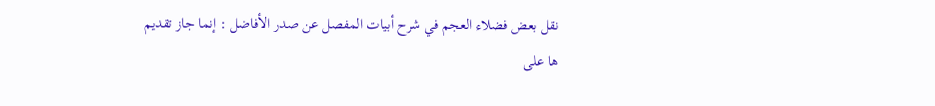نقل بعض فضلاء العجم في شرح أبيات المفصل عن صدر الأفاضل : إنما جاز تقديم ها على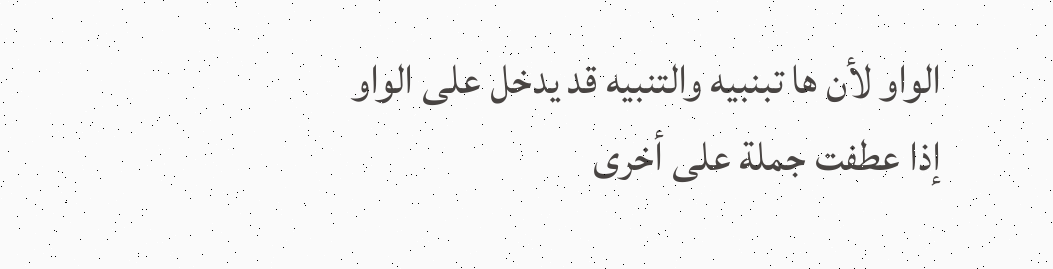الواو لأن ها تبنبيه والتنبيه قد يدخل على الواو إذا عطفت جملة على أخرى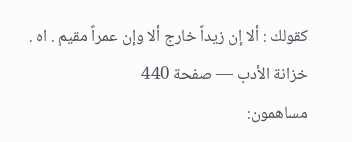كقولك : ألا إن زيداً خارج ألا وإن عمراً مقيم . اه .
خزانة الأدب — صفحة 440
مساهمون: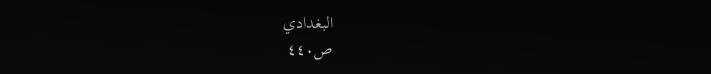البغدادي
ص٤٤٠